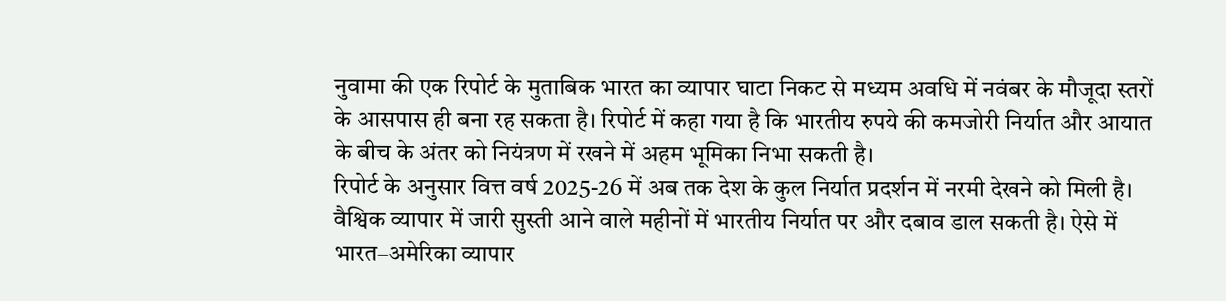नुवामा की एक रिपोर्ट के मुताबिक भारत का व्यापार घाटा निकट से मध्यम अवधि में नवंबर के मौजूदा स्तरों के आसपास ही बना रह सकता है। रिपोर्ट में कहा गया है कि भारतीय रुपये की कमजोरी निर्यात और आयात के बीच के अंतर को नियंत्रण में रखने में अहम भूमिका निभा सकती है।
रिपोर्ट के अनुसार वित्त वर्ष 2025-26 में अब तक देश के कुल निर्यात प्रदर्शन में नरमी देखने को मिली है। वैश्विक व्यापार में जारी सुस्ती आने वाले महीनों में भारतीय निर्यात पर और दबाव डाल सकती है। ऐसे में भारत–अमेरिका व्यापार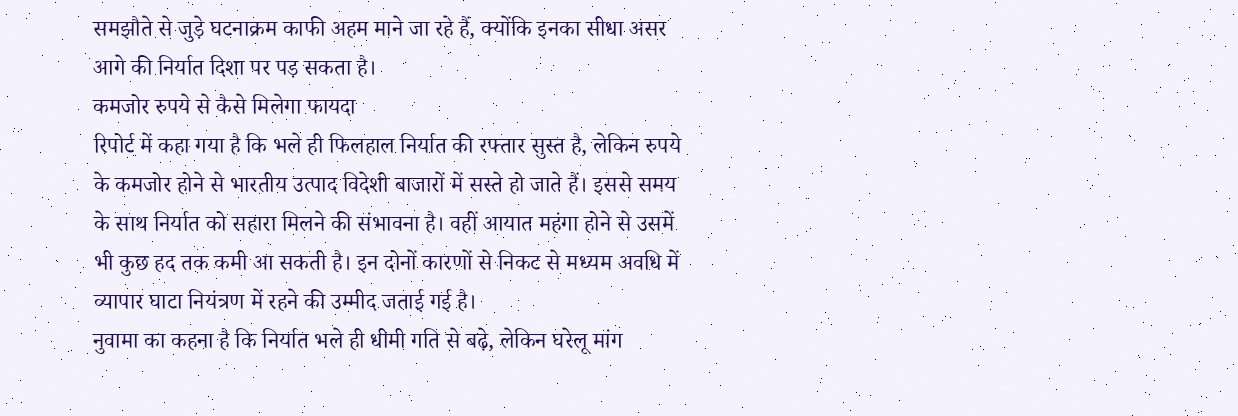समझौते से जुड़े घटनाक्रम काफी अहम माने जा रहे हैं, क्योंकि इनका सीधा असर आगे की निर्यात दिशा पर पड़ सकता है।
कमजोर रुपये से कैसे मिलेगा फायदा
रिपोर्ट में कहा गया है कि भले ही फिलहाल निर्यात की रफ्तार सुस्त है, लेकिन रुपये के कमजोर होने से भारतीय उत्पाद विदेशी बाजारों में सस्ते हो जाते हैं। इससे समय के साथ निर्यात को सहारा मिलने की संभावना है। वहीं आयात महंगा होने से उसमें भी कुछ हद तक कमी आ सकती है। इन दोनों कारणों से निकट से मध्यम अवधि में व्यापार घाटा नियंत्रण में रहने की उम्मीद जताई गई है।
नुवामा का कहना है कि निर्यात भले ही धीमी गति से बढ़े, लेकिन घरेलू मांग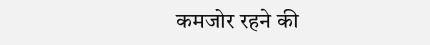कमजोर रहने की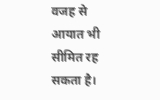वजह से आयात भी सीमित रह सकता है।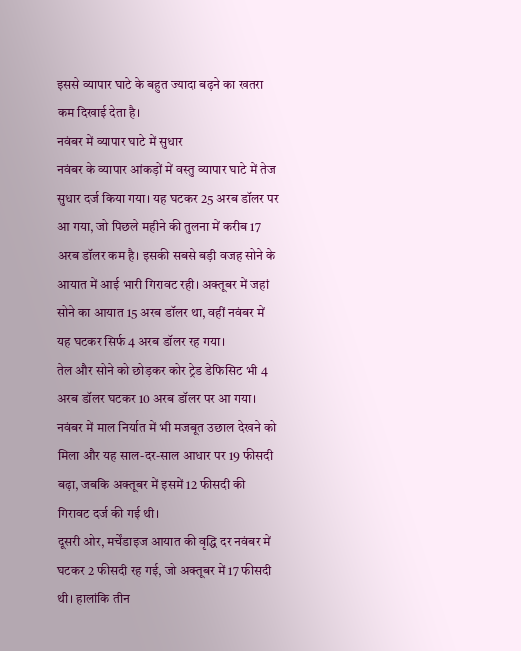इससे व्यापार घाटे के बहुत ज्यादा बढ़ने का खतरा कम दिखाई देता है।
नवंबर में व्यापार घाटे में सुधार
नवंबर के व्यापार आंकड़ों में वस्तु व्यापार घाटे में तेज सुधार दर्ज किया गया। यह घटकर 25 अरब डॉलर पर आ गया, जो पिछले महीने की तुलना में करीब 17 अरब डॉलर कम है। इसकी सबसे बड़ी वजह सोने के आयात में आई भारी गिरावट रही। अक्तूबर में जहां सोने का आयात 15 अरब डॉलर था, वहीं नवंबर में यह घटकर सिर्फ 4 अरब डॉलर रह गया।
तेल और सोने को छोड़कर कोर ट्रेड डेफिसिट भी 4 अरब डॉलर घटकर 10 अरब डॉलर पर आ गया। नवंबर में माल निर्यात में भी मजबूत उछाल देखने को मिला और यह साल-दर-साल आधार पर 19 फीसदी बढ़ा, जबकि अक्तूबर में इसमें 12 फीसदी की गिरावट दर्ज की गई थी।
दूसरी ओर, मर्चेंडाइज आयात की वृद्धि दर नवंबर में घटकर 2 फीसदी रह गई, जो अक्तूबर में 17 फीसदी थी। हालांकि तीन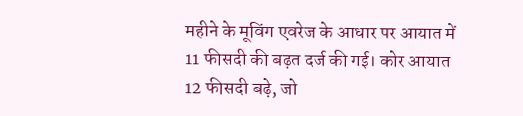महीने के मूविंग एवरेज के आधार पर आयात में 11 फीसदी की बढ़त दर्ज की गई। कोर आयात 12 फीसदी बढ़े, जो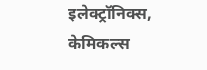इलेक्ट्रॉनिक्स, केमिकल्स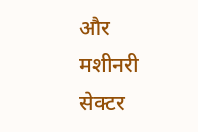और मशीनरी सेक्टर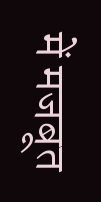में मजबूत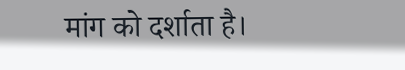मांग को दर्शाता है।